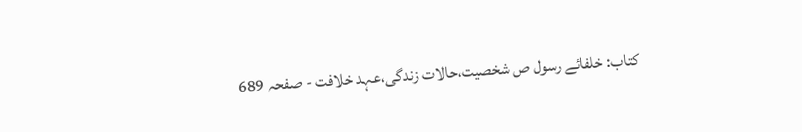کتاب: خلفائے رسول ص شخصیت،حالات زندگی،عہد خلافت - صفحہ 689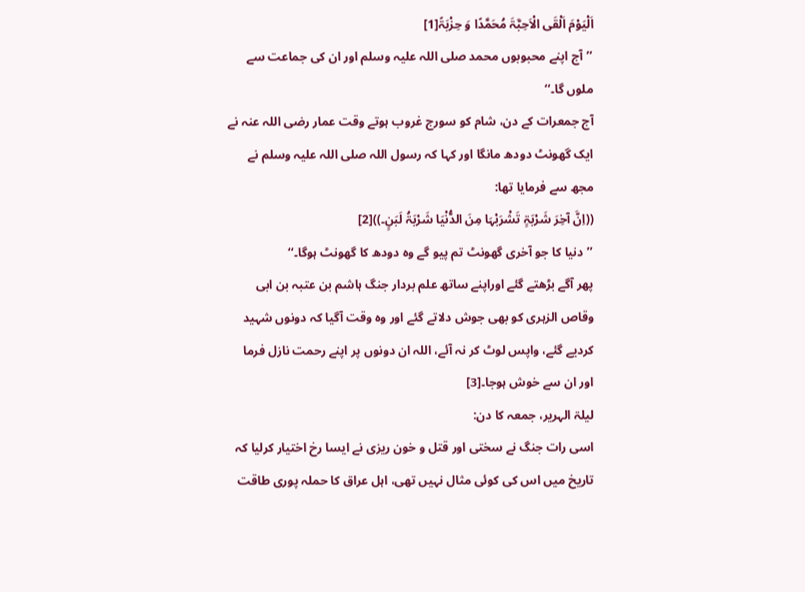اَلْیَوْمَ اَلْقَی الْاَحِبَّۃَ مُحَمَّدًا وَ حِزْبَۃً[1]
’’آج اپنے محبوبوں محمد صلی اللہ علیہ وسلم اور ان کی جماعت سے ملوں گا۔‘‘
آج جمعرات کے دن، شام کو سورج غروب ہوتے وقت عمار رضی اللہ عنہ نے ایک گھونٹ دودھ مانگا اور کہا کہ رسول اللہ صلی اللہ علیہ وسلم نے مجھ سے فرمایا تھا:
((اِنَّ آخِرَ شَرْبَۃٍ تَشْرَبْہَا مِنَ الدُّنْیَا شَرْبَۃُ لَبَنٍ۔))[2]
’’دنیا کا جو آخری گھونٹ تم پیو گے وہ دودھ کا گھونٹ ہوگا۔‘‘
پھر آگے بڑھتے گئے اوراپنے ساتھ علم بردار جنگ ہاشم بن عتبہ بن ابی وقاص الزہری کو بھی جوش دلاتے گئے اور وہ وقت آگیا کہ دونوں شہید کردیے گئے، واپس لوٹ کر نہ آئے، اللہ ان دونوں پر اپنے رحمت نازل فرما اور ان سے خوش ہوجا۔[3]
لیلۃ الہریر، جمعہ کا دن:
اسی رات جنگ نے سختی اور قتل و خون ریزی نے ایسا رخ اختیار کرلیا کہ تاریخ میں اس کی کوئی مثال نہیں تھی، اہل عراق کا حملہ پوری طاقت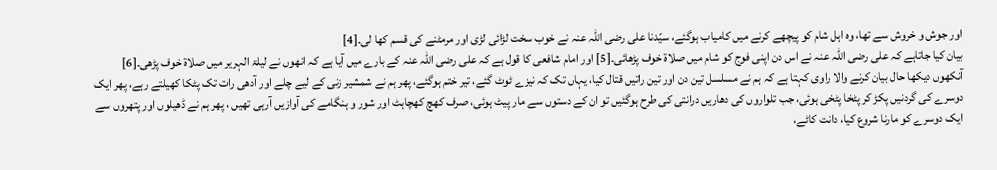اور جوش و خروش سے تھا، وہ اہل شام کو پیچھے کرنے میں کامیاب ہوگئے، سیّدنا علی رضی اللہ عنہ نے خوب سخت لڑائی لڑی اور مرمٹنے کی قسم کھا لی۔[4]
بیان کیا جاتاہے کہ علی رضی اللہ عنہ نے اس دن اپنی فوج کو شام میں صلاۃ خوف پڑھائی۔[5] اور امام شافعی کا قول ہے کہ علی رضی اللہ عنہ کے بارے میں آیا ہے کہ انھوں نے لیلۃ الہریر میں صلاۃ خوف پڑھی۔[6]
آنکھوں دیکھا حال بیان کرنے والا راوی کہتا ہے کہ ہم نے مسلسل تین دن اور تین راتیں قتال کیا، یہاں تک کہ نیزے ٹوٹ گئے، تیر ختم ہوگئے، پھر ہم نے شمشیر زنی کے لیے چلے اور آدھی رات تک پٹکا کھیلتے رہے، پھر ایک دوسرے کی گردنیں پکڑ کر پٹخا پٹخی ہوئی، جب تلواروں کی دھاریں درانتی کی طرح ہوگئیں تو ان کے دستوں سے مار پیٹ ہوئی، صرف کھچ کھچاہٹ اور شور و ہنگامے کی آوازیں آرہی تھیں ، پھر ہم نے ڈھیلوں اور پتھروں سے ایک دوسرے کو مارنا شروع کیا، دانت کاٹے،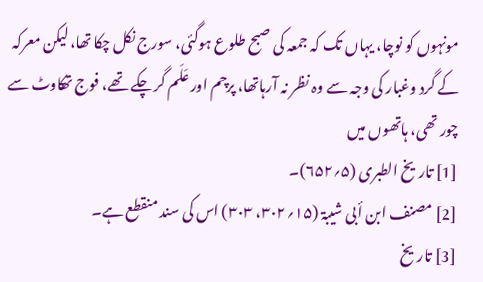مونہوں کو نوچا، یہاں تک کہ جمعہ کی صبح طلوع ہوگئی، سورج نکل چکا تھا، لیکن معرکہ کے گرد وغبار کی وجہ سے وہ نظر نہ آرہاتھا، پرچم اور عَلَم گر چکے تھے، فوج تھکاوٹ سے چور تھی، ہاتھوں میں
[1] تاریخ الطبری (۵؍۶۵۲)۔
[2] مصنف ابن أبی شیبۃ (۱۵؍۳۰۲، ۳۰۳) اس کی سند منقطع ہے۔
[3] تاریخ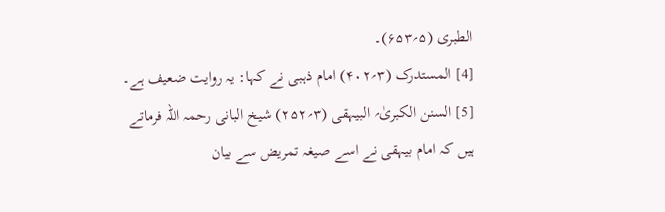الطبری (۵؍۶۵۳)۔
[4] المستدرک (۳؍۴۰۲) امام ذہبی نے کہا: یہ روایت ضعیف ہے۔
[5] السنن الکبریٰ؍ البیہقی (۳؍۲۵۲) شیخ البانی رحمہ اللہ فرماتے ہیں کہ امام بیہقی نے اسے صیغہ تمریض سے بیان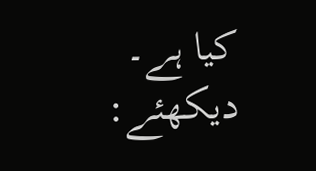کیا ہے۔ دیکھئے: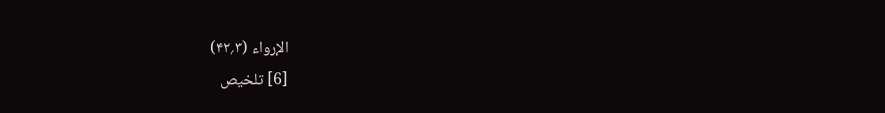الإرواء (۳؍۴۲)
[6] تلخیص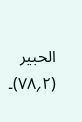الحبیر (۲؍۷۸)۔